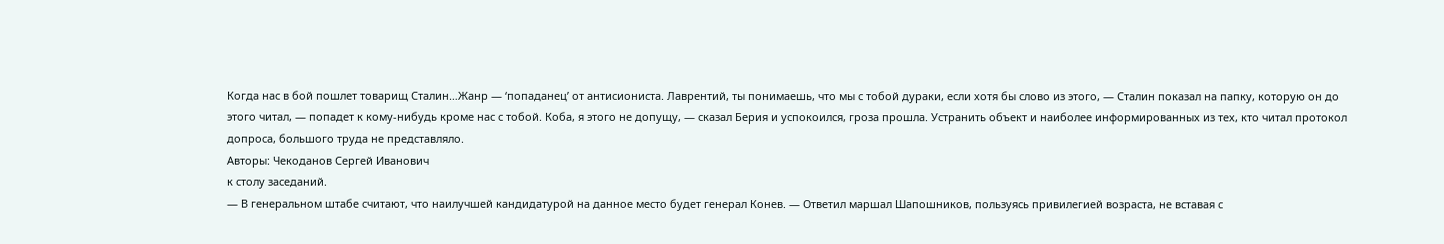Когда нас в бой пошлeт товарищ Сталин…Жанр — ‘попаданец’ от антисиониста. Лаврентий, ты понимаешь, что мы с тобой дураки, если хотя бы слово из этого, — Сталин показал на папку, которую он до этого читал, — попадет к кому-нибудь кроме нас с тобой. Коба, я этого не допущу, — сказал Берия и успокоился, гроза прошла. Устранить объект и наиболее информированных из тех, кто читал протокол допроса, большого труда не представляло.
Авторы: Чекоданов Сергей Иванович
к столу заседаний.
— В генеральном штабе считают, что наилучшей кандидатурой на данное место будет генерал Конев. — Ответил маршал Шапошников, пользуясь привилегией возраста, не вставая с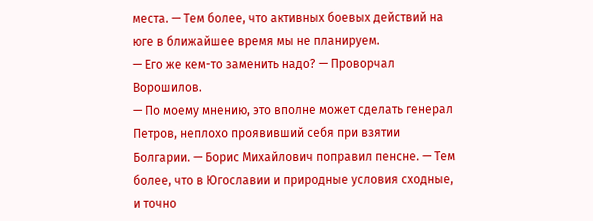места. — Тем более, что активных боевых действий на юге в ближайшее время мы не планируем.
— Его же кем-то заменить надо? — Проворчал Ворошилов.
— По моему мнению, это вполне может сделать генерал Петров, неплохо проявивший себя при взятии Болгарии. — Борис Михайлович поправил пенсне. — Тем более, что в Югославии и природные условия сходные, и точно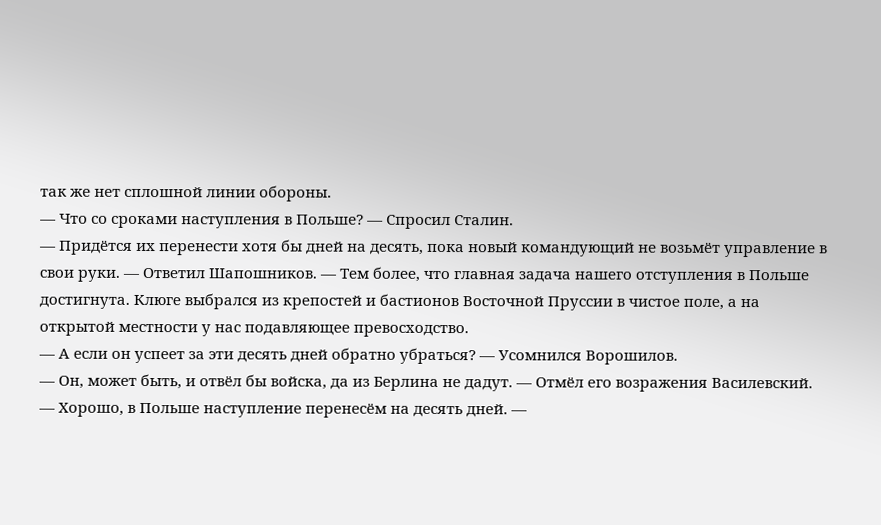так же нет сплошной линии обороны.
— Что со сроками наступления в Польше? — Спросил Сталин.
— Придётся их перенести хотя бы дней на десять, пока новый командующий не возьмёт управление в свои руки. — Ответил Шапошников. — Тем более, что главная задача нашего отступления в Польше достигнута. Клюге выбрался из крепостей и бастионов Восточной Пруссии в чистое поле, а на открытой местности у нас подавляющее превосходство.
— А если он успеет за эти десять дней обратно убраться? — Усомнился Ворошилов.
— Он, может быть, и отвёл бы войска, да из Берлина не дадут. — Отмёл его возражения Василевский.
— Хорошо, в Польше наступление перенесём на десять дней. —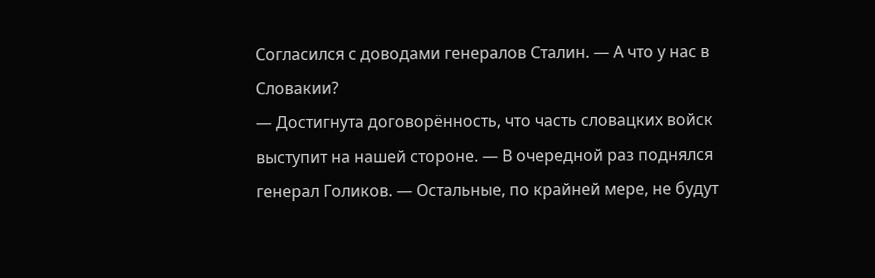Согласился с доводами генералов Сталин. — А что у нас в Словакии?
— Достигнута договорённость, что часть словацких войск выступит на нашей стороне. — В очередной раз поднялся генерал Голиков. — Остальные, по крайней мере, не будут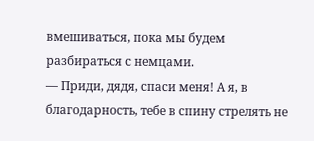вмешиваться, пока мы будем разбираться с немцами.
— Приди, дядя, спаси меня! А я, в благодарность, тебе в спину стрелять не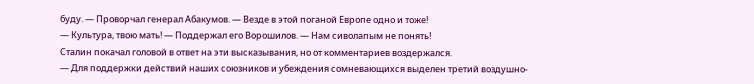буду. — Проворчал генерал Абакумов. — Везде в этой поганой Европе одно и тоже!
— Культура, твою мать! — Поддержал его Ворошилов. — Нам сиволапым не понять!
Сталин покачал головой в ответ на эти высказывания, но от комментариев воздержался.
— Для поддержки действий наших союзников и убеждения сомневающихся выделен третий воздушно-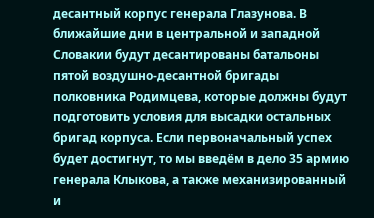десантный корпус генерала Глазунова. В ближайшие дни в центральной и западной Словакии будут десантированы батальоны пятой воздушно-десантной бригады полковника Родимцева, которые должны будут подготовить условия для высадки остальных бригад корпуса. Если первоначальный успех будет достигнут, то мы введём в дело 35 армию генерала Клыкова, а также механизированный и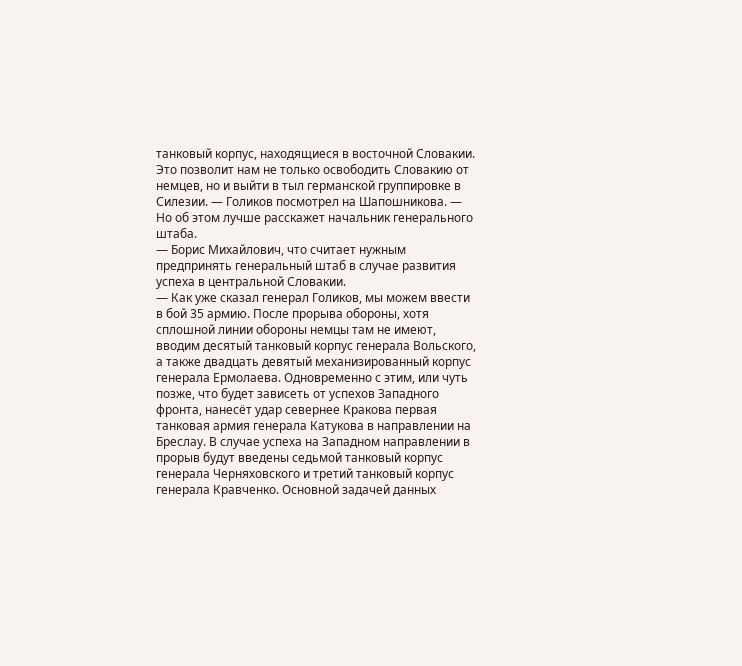танковый корпус, находящиеся в восточной Словакии. Это позволит нам не только освободить Словакию от немцев, но и выйти в тыл германской группировке в Силезии. — Голиков посмотрел на Шапошникова. — Но об этом лучше расскажет начальник генерального штаба.
— Борис Михайлович, что считает нужным предпринять генеральный штаб в случае развития успеха в центральной Словакии.
— Как уже сказал генерал Голиков, мы можем ввести в бой 35 армию. После прорыва обороны, хотя сплошной линии обороны немцы там не имеют, вводим десятый танковый корпус генерала Вольского, а также двадцать девятый механизированный корпус генерала Ермолаева. Одновременно с этим, или чуть позже, что будет зависеть от успехов Западного фронта, нанесёт удар севернее Кракова первая танковая армия генерала Катукова в направлении на Бреслау. В случае успеха на Западном направлении в прорыв будут введены седьмой танковый корпус генерала Черняховского и третий танковый корпус генерала Кравченко. Основной задачей данных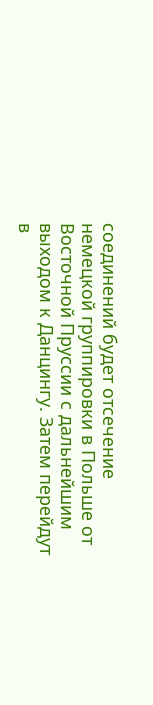соединений будет отсечение немецкой группировки в Польше от Восточной Пруссии с дальнейшим выходом к Данцингу. Затем перейдут в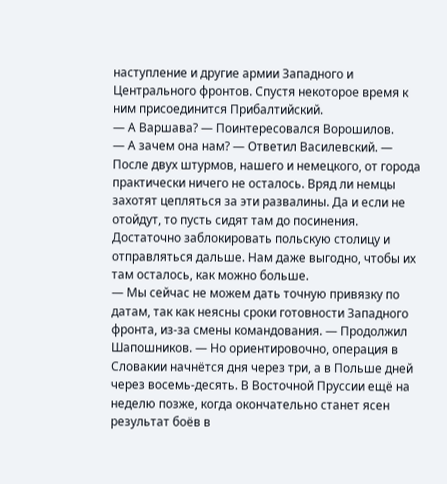наступление и другие армии Западного и Центрального фронтов. Спустя некоторое время к ним присоединится Прибалтийский.
— А Варшава? — Поинтересовался Ворошилов.
— А зачем она нам? — Ответил Василевский. — После двух штурмов, нашего и немецкого, от города практически ничего не осталось. Вряд ли немцы захотят цепляться за эти развалины. Да и если не отойдут, то пусть сидят там до посинения. Достаточно заблокировать польскую столицу и отправляться дальше. Нам даже выгодно, чтобы их там осталось, как можно больше.
— Мы сейчас не можем дать точную привязку по датам, так как неясны сроки готовности Западного фронта, из-за смены командования. — Продолжил Шапошников. — Но ориентировочно, операция в Словакии начнётся дня через три, а в Польше дней через восемь-десять. В Восточной Пруссии ещё на неделю позже, когда окончательно станет ясен результат боёв в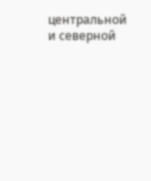центральной и северной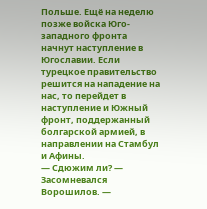Польше. Ещё на неделю позже войска Юго-западного фронта начнут наступление в Югославии. Если турецкое правительство решится на нападение на нас, то перейдет в наступление и Южный фронт, поддержанный болгарской армией, в направлении на Стамбул и Афины.
— Сдюжим ли? — Засомневался Ворошилов. —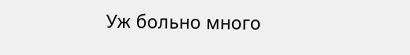Уж больно много